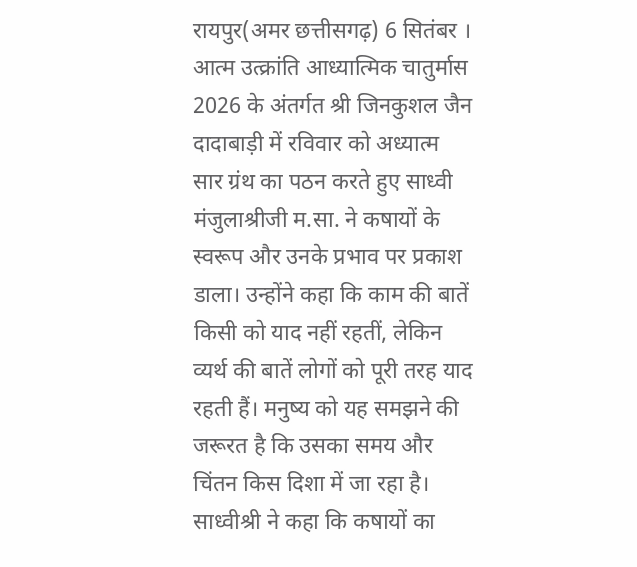रायपुर(अमर छत्तीसगढ़) 6 सितंबर । आत्म उत्क्रांति आध्यात्मिक चातुर्मास 2026 के अंतर्गत श्री जिनकुशल जैन दादाबाड़ी में रविवार को अध्यात्म सार ग्रंथ का पठन करते हुए साध्वी मंजुलाश्रीजी म.सा. ने कषायों के स्वरूप और उनके प्रभाव पर प्रकाश डाला। उन्होंने कहा कि काम की बातें किसी को याद नहीं रहतीं, लेकिन व्यर्थ की बातें लोगों को पूरी तरह याद रहती हैं। मनुष्य को यह समझने की जरूरत है कि उसका समय और चिंतन किस दिशा में जा रहा है।
साध्वीश्री ने कहा कि कषायों का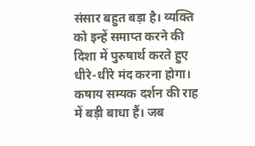संसार बहुत बड़ा है। व्यक्ति को इन्हें समाप्त करने की दिशा में पुरुषार्थ करते हुए धीरे-धीरे मंद करना होगा। कषाय सम्यक दर्शन की राह में बड़ी बाधा हैं। जब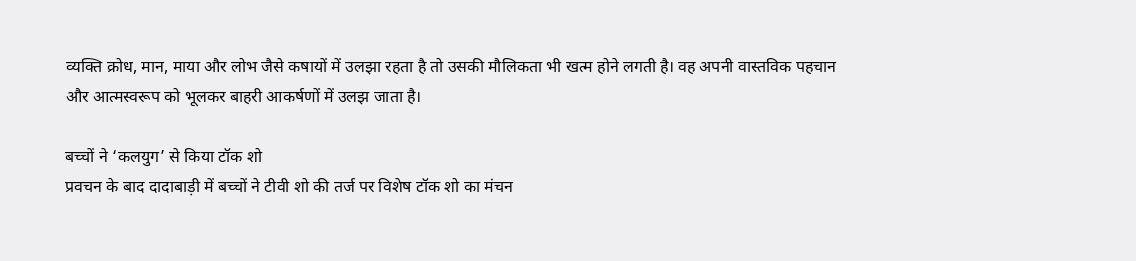व्यक्ति क्रोध, मान, माया और लोभ जैसे कषायों में उलझा रहता है तो उसकी मौलिकता भी खत्म होने लगती है। वह अपनी वास्तविक पहचान और आत्मस्वरूप को भूलकर बाहरी आकर्षणों में उलझ जाता है।

बच्चों ने ‘कलयुग’ से किया टॉक शो
प्रवचन के बाद दादाबाड़ी में बच्चों ने टीवी शो की तर्ज पर विशेष टॉक शो का मंचन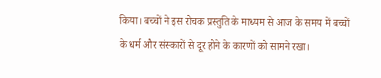किया। बच्चों ने इस रोचक प्रस्तुति के माध्यम से आज के समय में बच्चों के धर्म और संस्कारों से दूर होने के कारणों को सामने रखा।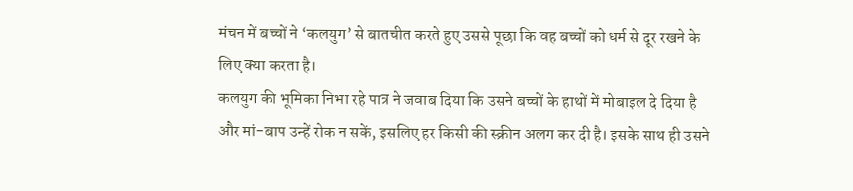मंचन में बच्चों ने ‘कलयुग’ से बातचीत करते हुए उससे पूछा कि वह बच्चों को धर्म से दूर रखने के लिए क्या करता है।
कलयुग की भूमिका निभा रहे पात्र ने जवाब दिया कि उसने बच्चों के हाथों में मोबाइल दे दिया है और मां-बाप उन्हें रोक न सकें, इसलिए हर किसी की स्क्रीन अलग कर दी है। इसके साथ ही उसने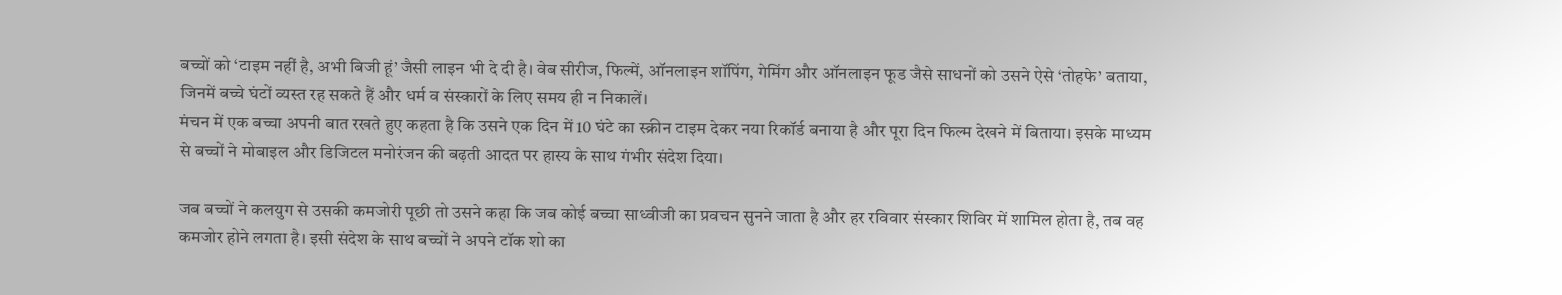बच्चों को ‘टाइम नहीं है, अभी बिजी हूं’ जैसी लाइन भी दे दी है। वेब सीरीज, फिल्में, ऑनलाइन शॉपिंग, गेमिंग और ऑनलाइन फूड जैसे साधनों को उसने ऐसे ‘तोहफे’ बताया, जिनमें बच्चे घंटों व्यस्त रह सकते हैं और धर्म व संस्कारों के लिए समय ही न निकालें।
मंचन में एक बच्चा अपनी बात रखते हुए कहता है कि उसने एक दिन में 10 घंटे का स्क्रीन टाइम देकर नया रिकॉर्ड बनाया है और पूरा दिन फिल्म देखने में बिताया। इसके माध्यम से बच्चों ने मोबाइल और डिजिटल मनोरंजन की बढ़ती आदत पर हास्य के साथ गंभीर संदेश दिया।

जब बच्चों ने कलयुग से उसकी कमजोरी पूछी तो उसने कहा कि जब कोई बच्चा साध्वीजी का प्रवचन सुनने जाता है और हर रविवार संस्कार शिविर में शामिल होता है, तब वह कमजोर होने लगता है। इसी संदेश के साथ बच्चों ने अपने टॉक शो का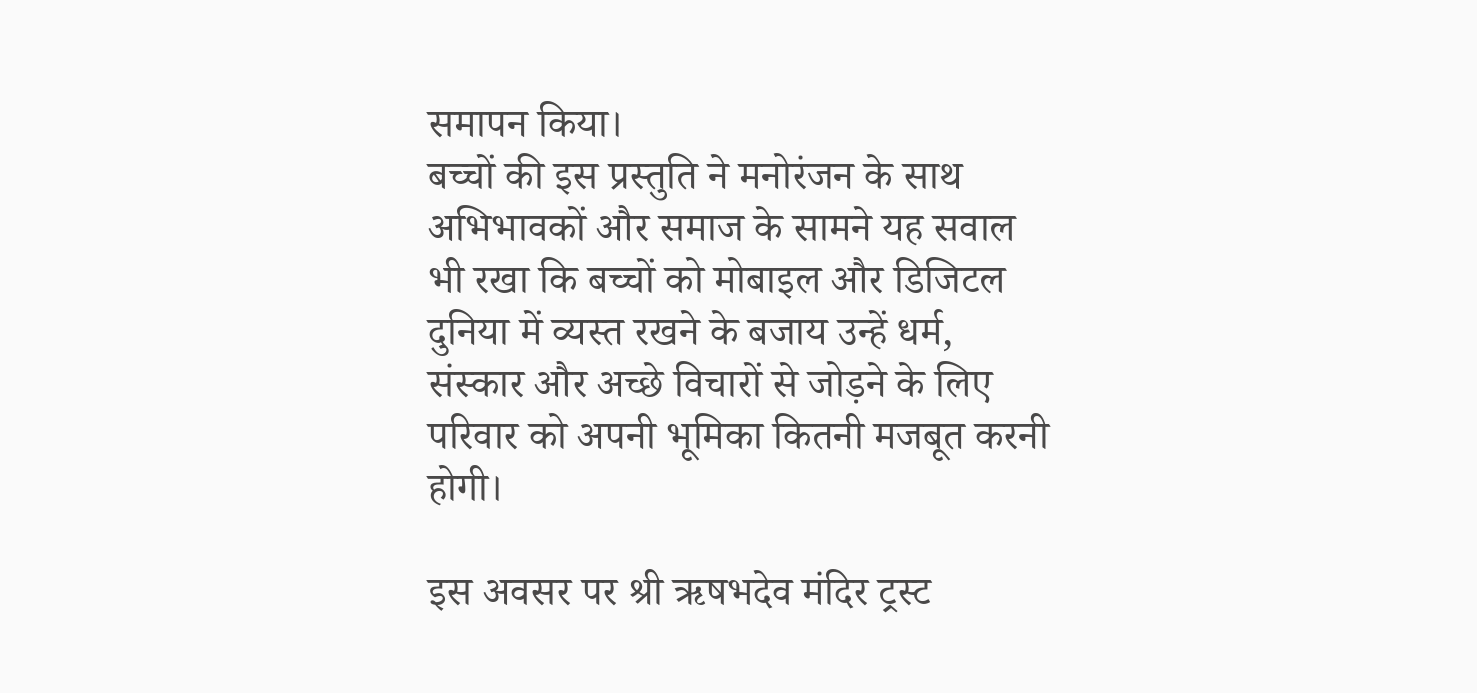समापन किया।
बच्चों की इस प्रस्तुति ने मनोरंजन के साथ अभिभावकों और समाज के सामने यह सवाल भी रखा कि बच्चों को मोबाइल और डिजिटल दुनिया में व्यस्त रखने के बजाय उन्हें धर्म, संस्कार और अच्छे विचारों से जोड़ने के लिए परिवार को अपनी भूमिका कितनी मजबूत करनी होगी।

इस अवसर पर श्री ऋषभदेव मंदिर ट्रस्ट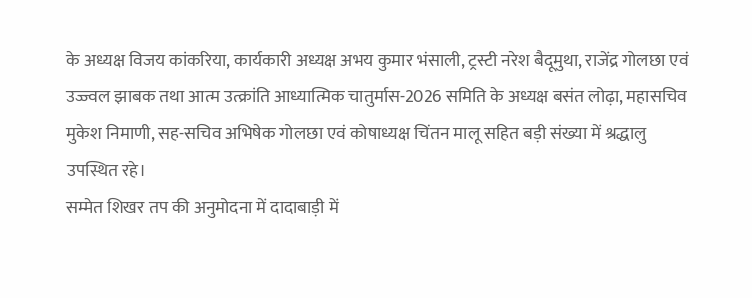के अध्यक्ष विजय कांकरिया, कार्यकारी अध्यक्ष अभय कुमार भंसाली, ट्रस्टी नरेश बैदूमुथा, राजेंद्र गोलछा एवं उज्ज्वल झाबक तथा आत्म उत्क्रांति आध्यात्मिक चातुर्मास-2026 समिति के अध्यक्ष बसंत लोढ़ा, महासचिव मुकेश निमाणी, सह-सचिव अभिषेक गोलछा एवं कोषाध्यक्ष चिंतन मालू सहित बड़ी संख्या में श्रद्धालु उपस्थित रहे।
सम्मेत शिखर तप की अनुमोदना में दादाबाड़ी में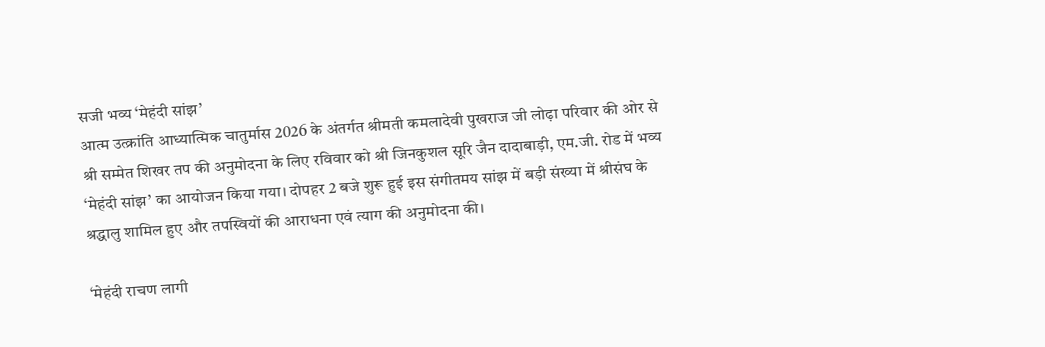सजी भव्य ‘मेहंदी सांझ’
आत्म उत्क्रांति आध्यात्मिक चातुर्मास 2026 के अंतर्गत श्रीमती कमलादेवी पुखराज जी लोढ़ा परिवार की ओर से श्री सम्मेत शिखर तप की अनुमोदना के लिए रविवार को श्री जिनकुशल सूरि जैन दादाबाड़ी, एम.जी. रोड में भव्य ‘मेहंदी सांझ’ का आयोजन किया गया। दोपहर 2 बजे शुरू हुई इस संगीतमय सांझ में बड़ी संख्या में श्रीसंघ के श्रद्धालु शामिल हुए और तपस्वियों की आराधना एवं त्याग की अनुमोदना की।

‘मेहंदी राचण लागी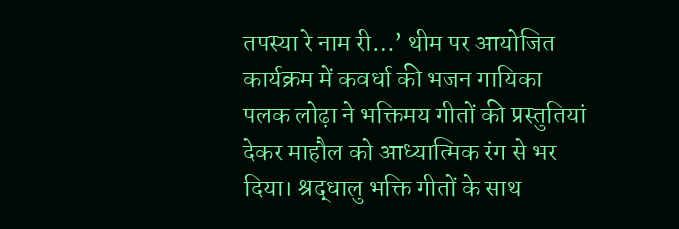तपस्या रे नाम री…’ थीम पर आयोजित कार्यक्रम में कवर्धा की भजन गायिका पलक लोढ़ा ने भक्तिमय गीतों की प्रस्तुतियां देकर माहौल को आध्यात्मिक रंग से भर दिया। श्रद्धालु भक्ति गीतों के साथ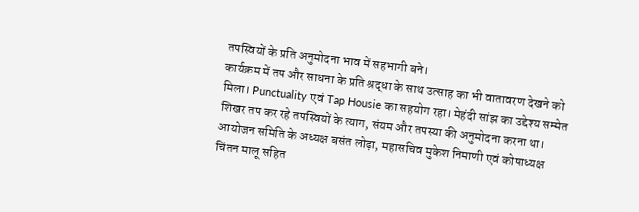तपस्वियों के प्रति अनुमोदना भाव में सहभागी बने।
कार्यक्रम में तप और साधना के प्रति श्रद्धा के साथ उत्साह का भी वातावरण देखने को मिला। Punctuality एवं Tap Housie का सहयोग रहा। मेहंदी सांझ का उद्देश्य सम्मेत शिखर तप कर रहे तपस्वियों के त्याग, संयम और तपस्या की अनुमोदना करना था।
आयोजन समिति के अध्यक्ष बसंत लोढ़ा, महासचिव मुकेश निमाणी एवं कोषाध्यक्ष चिंतन मालू सहित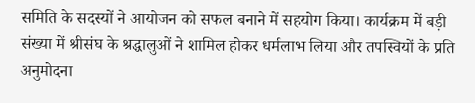समिति के सदस्यों ने आयोजन को सफल बनाने में सहयोग किया। कार्यक्रम में बड़ी संख्या में श्रीसंघ के श्रद्धालुओं ने शामिल होकर धर्मलाभ लिया और तपस्वियों के प्रति अनुमोदना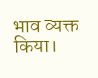भाव व्यक्त किया।